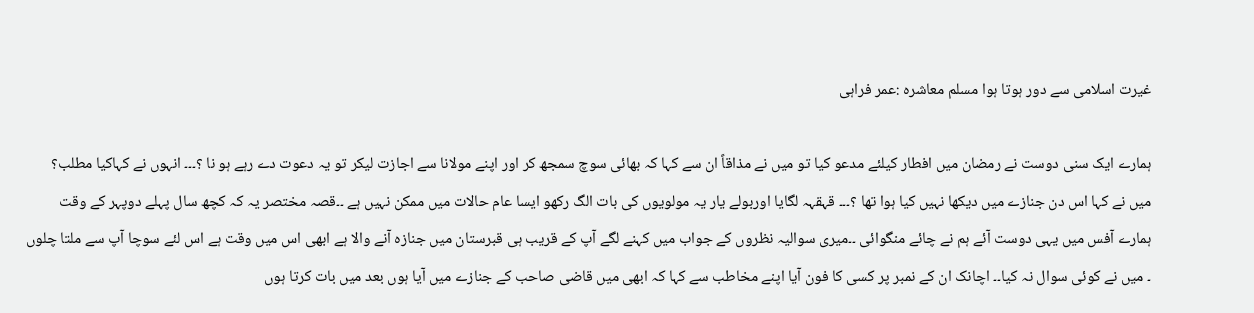غیرت اسلامی سے دور ہوتا ہوا مسلم معاشرہ :عمر فراہی

ہمارے ایک سنی دوست نے رمضان میں افطار کیلئے مدعو کیا تو میں نے مذاقاً ان سے کہا کہ بھائی سوچ سمجھ کر اور اپنے مولانا سے اجازت لیکر تو یہ دعوت دے رہے ہو نا ؟۔۔۔ انہوں نے کہاکیا مطلب؟
میں نے کہا اس دن جنازے میں دیکھا نہیں کیا ہوا تھا ؟۔۔۔ قہقہہ لگایا اوربولے یار یہ مولویوں کی بات الگ رکھو ایسا عام حالات میں ممکن نہیں ہے ۔۔قصہ مختصر یہ کہ کچھ سال پہلے دوپہر کے وقت ہمارے آفس میں یہی دوست آئے ہم نے چائے منگوائی ۔۔میری سوالیہ نظروں کے جواب میں کہنے لگے آپ کے قریب ہی قبرستان میں جنازہ آنے والا ہے ابھی اس میں وقت ہے اس لئے سوچا آپ سے ملتا چلوں ۔ میں نے کوئی سوال نہ کیا۔۔ اچانک ان کے نمبر پر کسی کا فون آیا اپنے مخاطب سے کہا کہ ابھی میں قاضی صاحب کے جنازے میں آیا ہوں بعد میں بات کرتا ہوں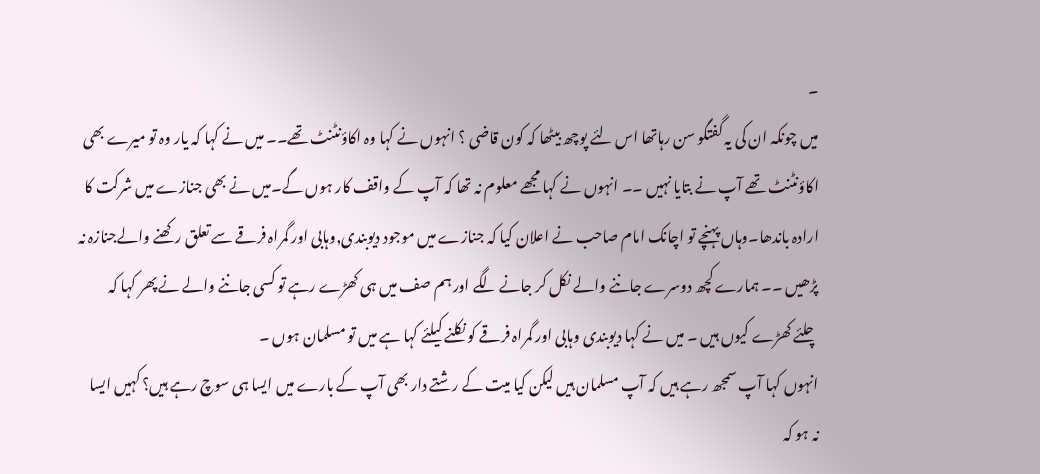۔
میں چونکہ ان کی یہ گفتگو سن رہاتھا اس لئے پوچھ بیٹھا کہ کون قاضی ؟ انہوں نے کہا وہ اکاؤنٹنٹ تھے۔۔ میں نے کہا کہ یار وہ تو میرے بھی اکاؤنٹنٹ تھے آپ نے بتایا نہیں ۔۔ انہوں نے کہا مجھے معلوم نہ تھا کہ آپ کے واقف کار ہوں گے۔میں نے بھی جنازے میں شرکت کا ارادہ باندھا۔وہاں پہنچے تو اچانک امام صاحب نے اعلان کیا کہ جنازے میں موجود دیوبندی,وہابی اور گمراہ فرقے سے تعلق رکھنے والےجنازہ نہ پڑھیں ۔۔ ہمارے کچھ دوسرے جاننے والے نکل کر جانے لگے اور ہم صف میں ہی کھڑے رہے تو کسی جاننے والے نے پھر کہا کہ چلئے کھڑے کیوں ہیں ۔ میں نے کہا دیوبندی وہابی اور گمراہ فرقے کو نکلنے کیلئے کہا ہے میں تو مسلمان ہوں ۔
انہوں کہا آپ سمجھ رہے ہیں کہ آپ مسلمان ہیں لیکن کیا میت کے رشتے دار بھی آپ کے بارے میں ایسا ہی سوچ رہے ہیں؟ کہیں ایسا نہ ہو کہ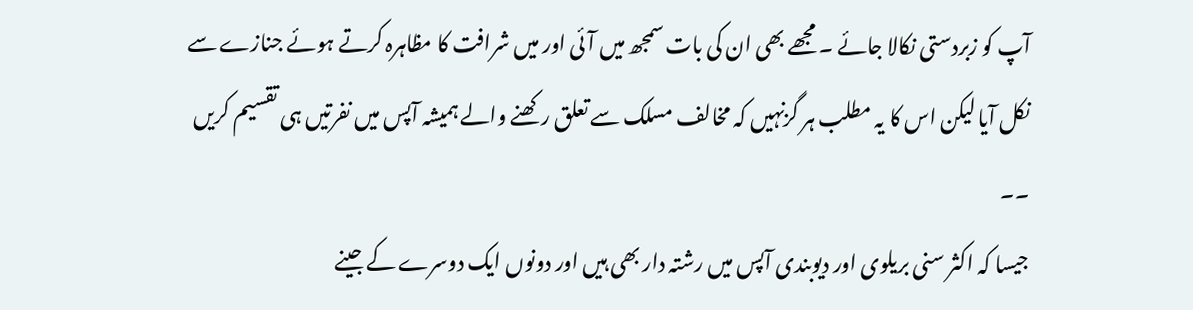آپ کو زبردستی نکالا جائے ۔ مجھے بھی ان کی بات سمجھ میں آئی اور میں شرافت کا مظاہرہ کرتے ہوئے جنازے سے نکل آیا لیکن اس کا یہ مطلب ہر گزنہیں کہ مخالف مسلک سے تعلق رکھنے والے ہمیشہ آپس میں نفرتیں ہی تقسیم کریں ۔۔
جیسا کہ اکثر سنی بریلوی اور دیوبندی آپس میں رشتہ دار بھی ہیں اور دونوں ایک دوسرے کے جینے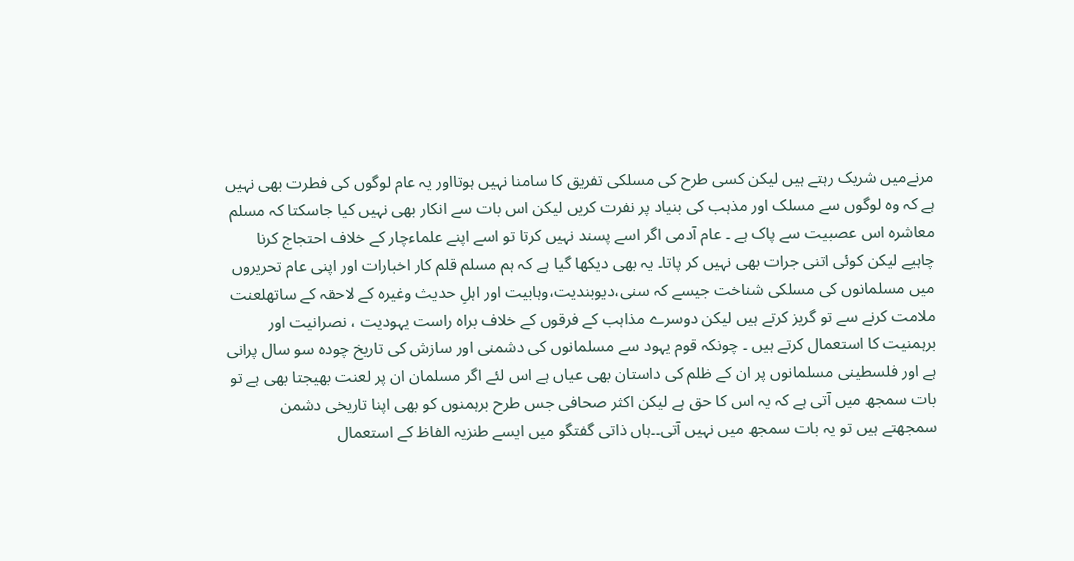مرنےمیں شریک رہتے ہیں لیکن کسی طرح کی مسلکی تفریق کا سامنا نہیں ہوتااور یہ عام لوگوں کی فطرت بھی نہیں ہے کہ وہ لوگوں سے مسلک اور مذہب کی بنیاد پر نفرت کریں لیکن اس بات سے انکار بھی نہیں کیا جاسکتا کہ مسلم معاشرہ اس عصبیت سے پاک ہے ۔ عام آدمی اگر اسے پسند نہیں کرتا تو اسے اپنے علماءچار کے خلاف احتجاج کرنا چاہیے لیکن کوئی اتنی جرات بھی نہیں کر پاتا۔ یہ بھی دیکھا گیا ہے کہ ہم مسلم قلم کار اخبارات اور اپنی عام تحریروں میں مسلمانوں کی مسلکی شناخت جیسے کہ سنی،دیوبندیت،وہابیت اور اہلِ حدیث وغیرہ کے لاحقہ کے ساتھلعنت ملامت کرنے سے تو گریز کرتے ہیں لیکن دوسرے مذاہب کے فرقوں کے خلاف براہ راست یہودیت ، نصرانیت اور برہمنیت کا استعمال کرتے ہیں ۔ چونکہ قوم یہود سے مسلمانوں کی دشمنی اور سازش کی تاریخ چودہ سو سال پرانی ہے اور فلسطینی مسلمانوں پر ان کے ظلم کی داستان بھی عیاں ہے اس لئے اگر مسلمان ان پر لعنت بھیجتا بھی ہے تو بات سمجھ میں آتی ہے کہ یہ اس کا حق ہے لیکن اکثر صحافی جس طرح برہمنوں کو بھی اپنا تاریخی دشمن سمجھتے ہیں تو یہ بات سمجھ میں نہیں آتی۔۔ہاں ذاتی گفتگو میں ایسے طنزیہ الفاظ کے استعمال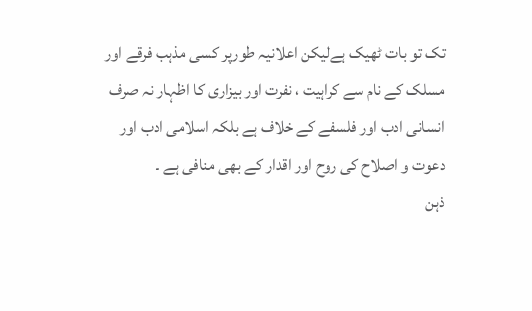تک تو بات ٹھیک ہےلیکن اعلانیہ طورپر کسی مذہب فرقے اور مسلک کے نام سے کراہیت ، نفرت اور بیزاری کا اظہار نہ صرف انسانی ادب اور فلسفے کے خلاف ہے بلکہ اسلامی ادب اور دعوت و اصلاح کی روح اور اقدار کے بھی منافی ہے ۔
ذہن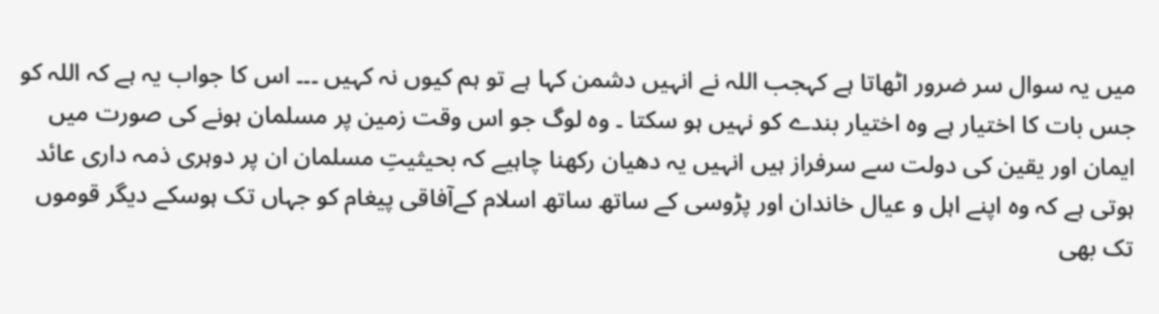میں یہ سوال سر ضرور اٹھاتا ہے کہجب اللہ نے انہیں دشمن کہا ہے تو ہم کیوں نہ کہیں ۔۔۔ اس کا جواب یہ ہے کہ اللہ کو جس بات کا اختیار ہے وہ اختیار بندے کو نہیں ہو سکتا ۔ وہ لوگ جو اس وقت زمین پر مسلمان ہونے کی صورت میں ایمان اور یقین کی دولت سے سرفراز ہیں انہیں یہ دھیان رکھنا چاہیے کہ بحیثیتِ مسلمان ان پر دوہری ذمہ داری عائد ہوتی ہے کہ وہ اپنے اہل و عیال خاندان اور پڑوسی کے ساتھ ساتھ اسلام کےآفاقی پیغام کو جہاں تک ہوسکے دیگر قوموں تک بھی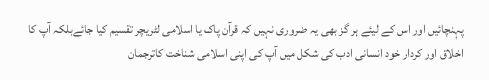پہنچائیں اور اس کے لیئے ہر گز بھی یہ ضروری نہیں کہ قرآن پاک یا اسلامی لٹریچر تقسیم کیا جائےبلکہ آپ کا اخلاق اور کردار خود انسانی ادب کی شکل میں آپ کی اپنی اسلامی شناخت کاترجمان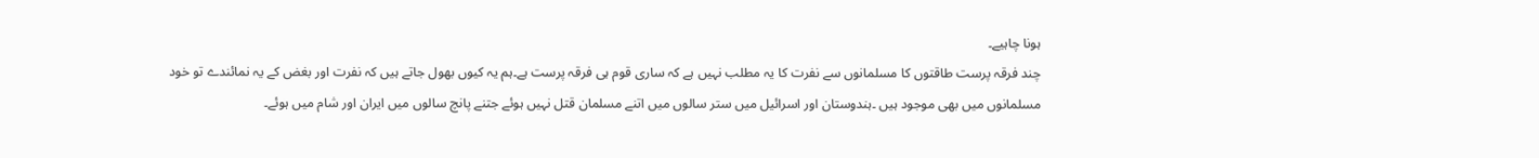ہونا چاہیے۔
چند فرقہ پرست طاقتوں کا مسلمانوں سے نفرت کا یہ مطلب نہیں ہے کہ ساری قوم ہی فرقہ پرست ہے۔ہم یہ کیوں بھول جاتے ہیں کہ نفرت اور بغض کے یہ نمائندے تو خود مسلمانوں میں بھی موجود ہیں ۔ہندوستان اور اسرائیل میں ستر سالوں میں اتنے مسلمان قتل نہیں ہوئے جتنے پانچ سالوں میں ایران اور شام میں ہوئے۔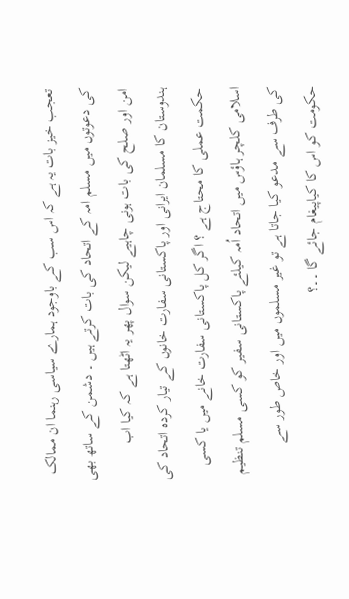تعجب خیز بات یہ ہے کہ اس سب کے باوجود ہمارے سیاسی رہنما ان ممالک کی دعوتوں میں مسلم امہ کے اتحاد کی بات کرتے ہیں ۔ دشمن کے ساتھ بھی امن اور صلح کی بات ہونی چاہیے لیکن سوال پھر یہ اٹھتا ہے کہ کیا اب ہندوستان کا مسلمان ایرانی اور پاکستانی سفارت خانوں کے تیار کردہ اتحاد کی حکمت عملی کا محتاج ہے ؟ اگر کل پاکستانی سفارت خانے میں یا کسی اسلامی کلچر ہاؤس میں اتحاد اُمہ کیلئے پاکستانی سفیر کو کسی مسلم تنظیم کی طرف سے مدعو کیا جاتا ہے تو غیر مسلموں میں اور خاص طور سے حکومت کو اس کا کیاپیغام جائے گا ۔۔؟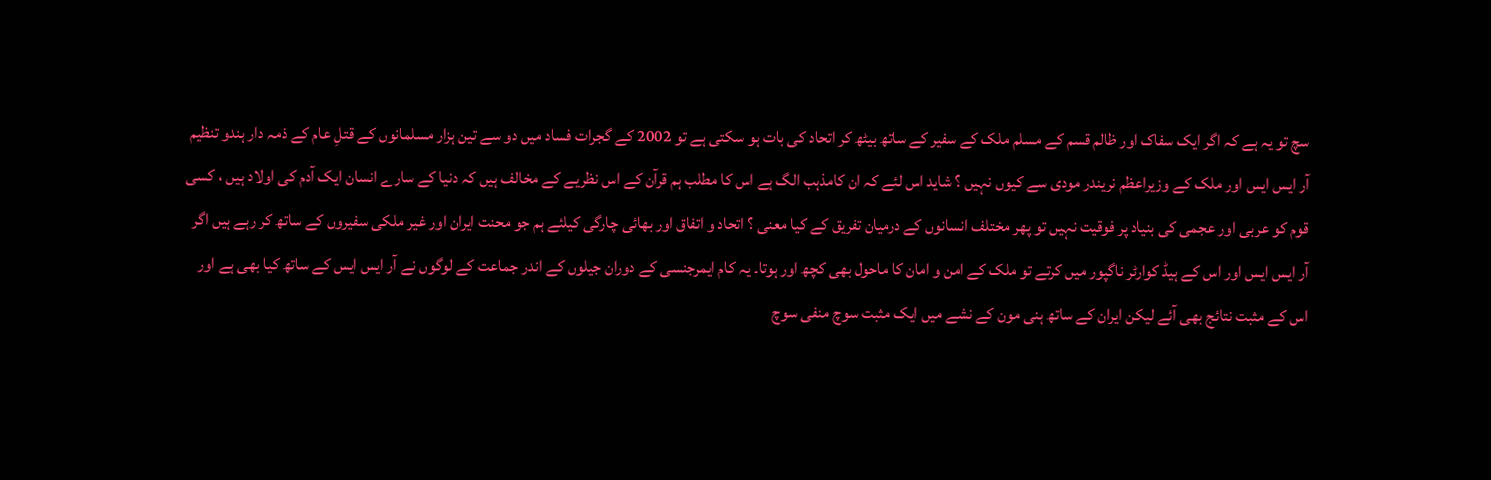سچ تو یہ ہے کہ اگر ایک سفاک اور ظالم قسم کے مسلم ملک کے سفیر کے ساتھ بیٹھ کر اتحاد کی بات ہو سکتی ہے تو 2002 کے گجرات فساد میں دو سے تین ہزار مسلمانوں کے قتلِ عام کے ذمہ دار ہندو تنظیم آر ایس ایس اور ملک کے وزیراعظم نریندر مودی سے کیوں نہیں ؟ شاید اس لئے کہ ان کامذہب الگ ہے اس کا مطلب ہم قرآن کے اس نظریے کے مخالف ہیں کہ دنیا کے سارے انسان ایک آدم کی اولاد ہیں ، کسی قوم کو عربی اور عجمی کی بنیاد پر فوقیت نہیں تو پھر مختلف انسانوں کے درمیان تفریق کے کیا معنی ؟ اتحاد و اتفاق اور بھائی چارگی کیلئے ہم جو محنت ایران اور غیر ملکی سفیروں کے ساتھ کر رہے ہیں اگر آر ایس ایس اور اس کے ہیڈ کوارٹر ناگپور میں کرتے تو ملک کے امن و امان کا ماحول بھی کچھ اور ہوتا۔ یہ کام ایمرجنسی کے دوران جیلوں کے اندر جماعت کے لوگوں نے آر ایس ایس کے ساتھ کیا بھی ہے اور اس کے مثبت نتائج بھی آئے لیکن ایران کے ساتھ ہنی مون کے نشے میں ایک مثبت سوچ منفی سوچ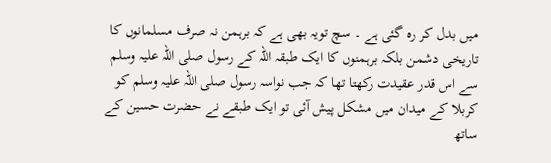میں بدل کر رہ گئی ہے ۔ سچ تویہ بھی ہے کہ برہمن نہ صرف مسلمانوں کا تاریخی دشمن بلکہ برہمنوں کا ایک طبقہ اللہ کے رسول صلی اللہ علیہ وسلم سے اس قدر عقیدت رکھتا تھا کہ جب نواسہ رسول صلی اللہ علیہ وسلم کو کربلا کے میدان میں مشکل پیش آئی تو ایک طبقے نے حضرت حسین کے ساتھ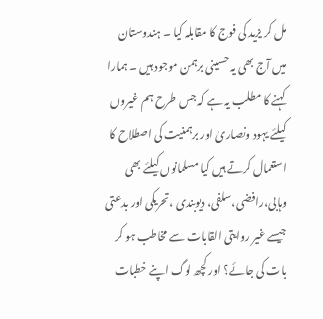مل کر یزید کی فوج کا مقابلہ کیا ۔ ہندوستان میں آج بھی یہ حسینی برہمن موجود ہیں ۔ ہمارا کہنے کا مطلب یہ ہے کہ جس طرح ہم غیروں کیلئے یہود ونصاریٰ اور برہمنیت کی اصطلاح کا استعمال کرتے ہیں کیا مسلمانوں کیلئے بھی وہابی،رافضی،سلفی، دیوبندی ،تحریکی اور بدعتی جیسے غیر روایتی القابات سے مخاطب ہو کر بات کی جائے؟ اور کچھ لوگ اپنے خطبات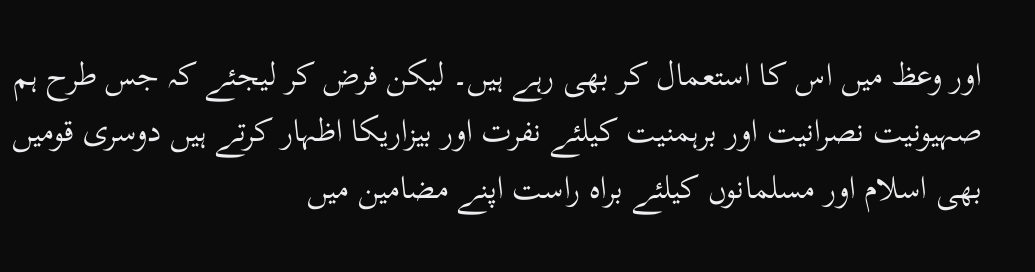اور وعظ میں اس کا استعمال کر بھی رہے ہیں۔ لیکن فرض کر لیجئے کہ جس طرح ہم صہیونیت نصرانیت اور برہمنیت کیلئے نفرت اور بیزاریکا اظہار کرتے ہیں دوسری قومیں بھی اسلام اور مسلمانوں کیلئے براہ راست اپنے مضامین میں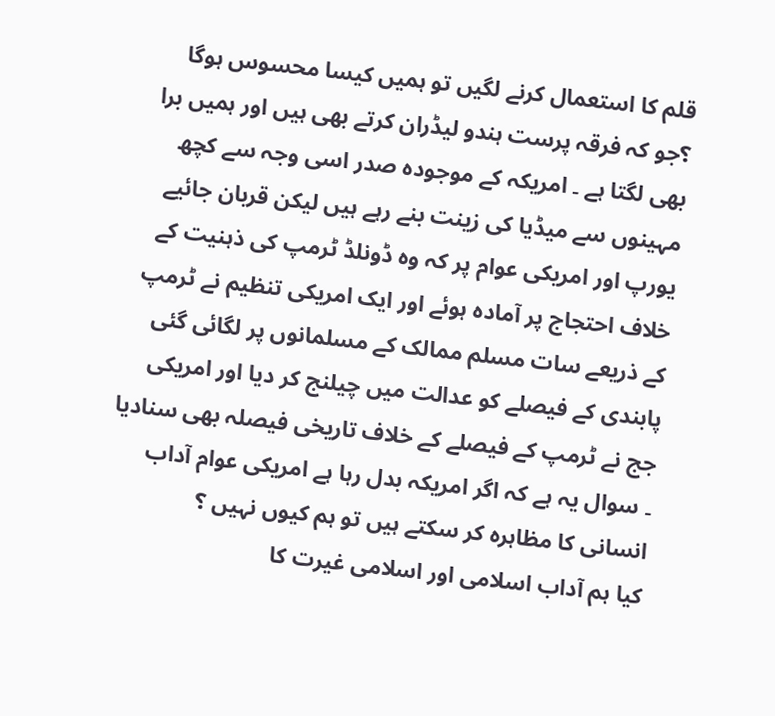قلم کا استعمال کرنے لگیں تو ہمیں کیسا محسوس ہوگا ؟جو کہ فرقہ پرست ہندو لیڈران کرتے بھی ہیں اور ہمیں برا بھی لگتا ہے ۔ امریکہ کے موجودہ صدر اسی وجہ سے کچھ مہینوں سے میڈیا کی زینت بنے رہے ہیں لیکن قربان جائیے یورپ اور امریکی عوام پر کہ وہ ڈونلڈ ٹرمپ کی ذہنیت کے خلاف احتجاج پر آمادہ ہوئے اور ایک امریکی تنظیم نے ٹرمپ کے ذریعے سات مسلم ممالک کے مسلمانوں پر لگائی گئی پابندی کے فیصلے کو عدالت میں چیلنج کر دیا اور امریکی جج نے ٹرمپ کے فیصلے کے خلاف تاریخی فیصلہ بھی سنادیا ۔ سوال یہ ہے کہ اگر امریکہ بدل رہا ہے امریکی عوام آداب انسانی کا مظاہرہ کر سکتے ہیں تو ہم کیوں نہیں ؟
کیا ہم آداب اسلامی اور اسلامی غیرت کا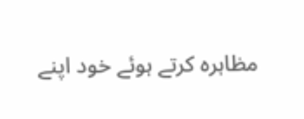مظاہرہ کرتے ہوئے خود اپنے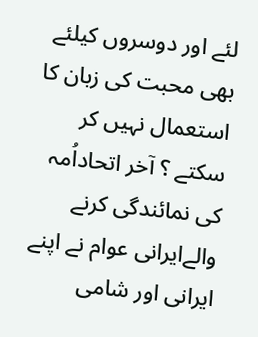لئے اور دوسروں کیلئے بھی محبت کی زبان کا استعمال نہیں کر سکتے ؟ آخر اتحاداُمہ کی نمائندگی کرنے والےایرانی عوام نے اپنے ایرانی اور شامی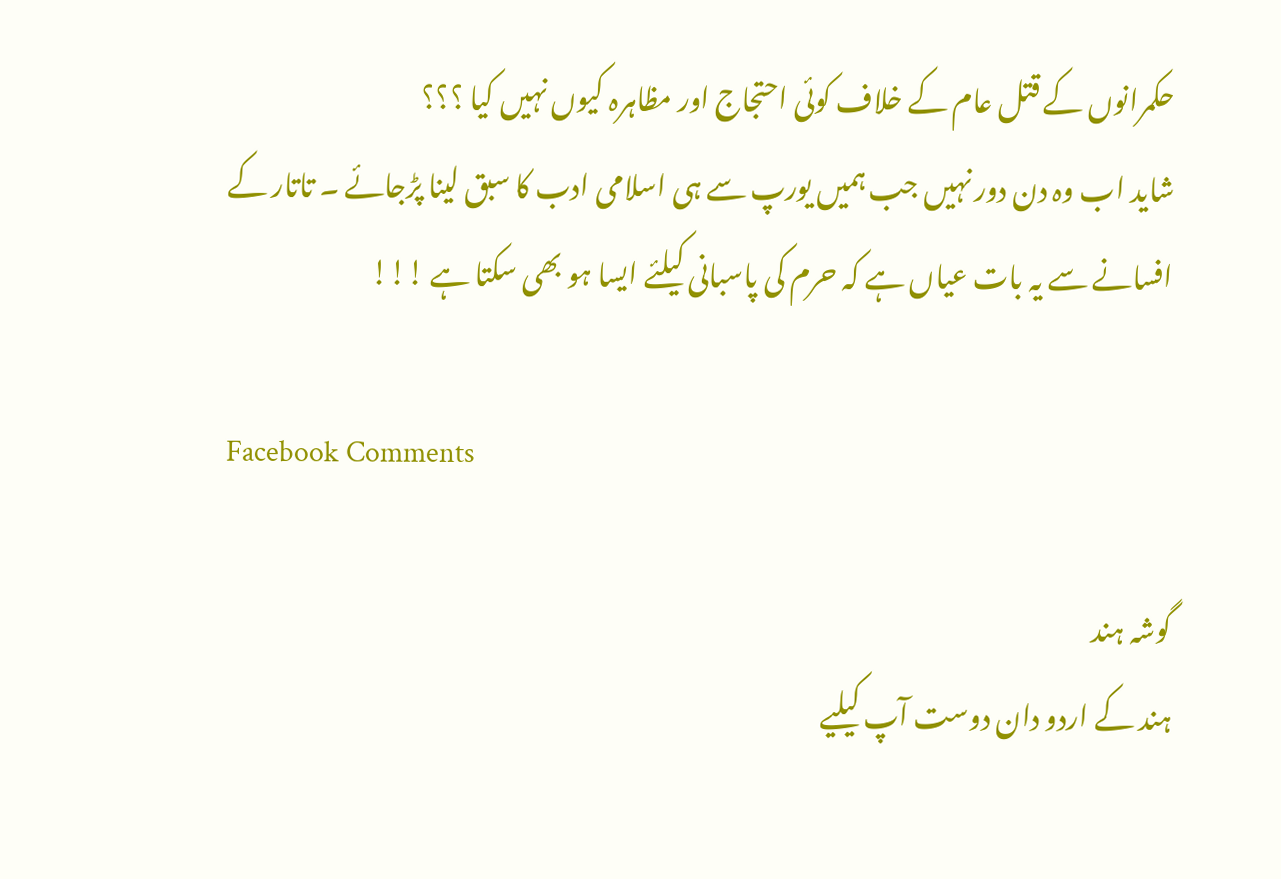حکمرانوں کے قتل عام کے خلاف کوئی احتجاج اور مظاہرہ کیوں نہیں کیا ؟؟؟
شاید اب وہ دن دور نہیں جب ہمیں یورپ سے ہی اسلامی ادب کا سبق لینا پڑجائے ۔ تاتار کے افسانے سے یہ بات عیاں ہے کہ حرم کی پاسبانی کیلئے ایسا ہو بھی سکتا ہے !!!

Facebook Comments

گوشہ ہند
ہند کے اردو دان دوست آپ کیلیے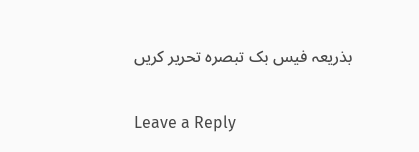بذریعہ فیس بک تبصرہ تحریر کریں

Leave a Reply